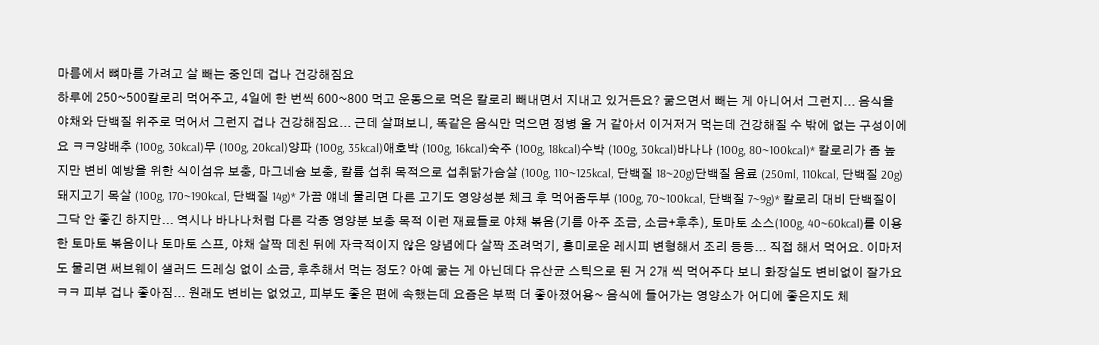마름에서 뼈마름 가려고 살 빼는 중인데 겁나 건강해짐요
하루에 250~500칼로리 먹어주고, 4일에 한 번씩 600~800 먹고 운동으로 먹은 칼로리 빼내면서 지내고 있거든요? 굶으면서 빼는 게 아니어서 그런지... 음식을 야채와 단백질 위주로 먹어서 그런지 겁나 건강해짐요... 근데 살펴보니, 똑같은 음식만 먹으면 정병 올 거 같아서 이거저거 먹는데 건강해질 수 밖에 없는 구성이에요 ㅋㅋ양배추 (100g, 30kcal)무 (100g, 20kcal)양파 (100g, 35kcal)애호박 (100g, 16kcal)숙주 (100g, 18kcal)수박 (100g, 30kcal)바나나 (100g, 80~100kcal)* 칼로리가 좀 높지만 변비 예방을 위한 식이섬유 보충, 마그네슘 보충, 칼륨 섭취 목적으로 섭취닭가슴살 (100g, 110~125kcal, 단백질 18~20g)단백질 음료 (250ml, 110kcal, 단백질 20g)돼지고기 목살 (100g, 170~190kcal, 단백질 14g)* 가끔 얘네 물리면 다른 고기도 영양성분 체크 후 먹어줌두부 (100g, 70~100kcal, 단백질 7~9g)* 칼로리 대비 단백질이 그닥 안 좋긴 하지만... 역시나 바나나처럼 다른 각종 영양분 보충 목적 이런 재료들로 야채 볶음(기름 아주 조금, 소금+후추), 토마토 소스(100g, 40~60kcal)를 이용한 토마토 볶음이나 토마토 스프, 야채 살짝 데친 뒤에 자극적이지 않은 양념에다 살짝 조려먹기, 흥미로운 레시피 변형해서 조리 등등... 직접 해서 먹어요. 이마저도 물리면 써브웨이 샐러드 드레싱 없이 소금, 후추해서 먹는 정도? 아예 굶는 게 아닌데다 유산균 스틱으로 된 거 2개 씩 먹어주다 보니 화장실도 변비없이 잘가요 ㅋㅋ 피부 겁나 좋아짐... 원래도 변비는 없었고, 피부도 좋은 편에 속했는데 요즘은 부쩍 더 좋아졌어용~ 음식에 들어가는 영양소가 어디에 좋은지도 체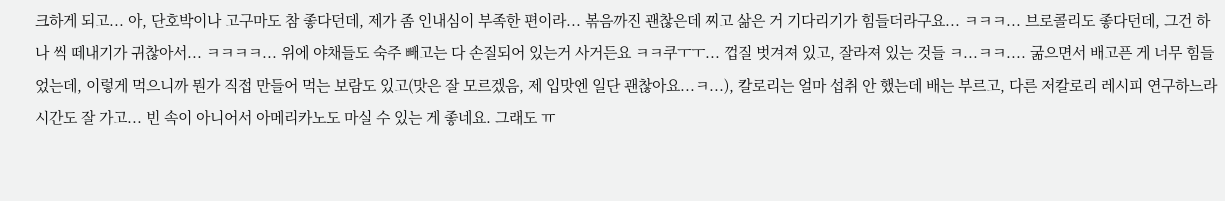크하게 되고... 아, 단호박이나 고구마도 참 좋다던데, 제가 좀 인내심이 부족한 편이라... 볶음까진 괜찮은데 찌고 삶은 거 기다리기가 힘들더라구요... ㅋㅋㅋ... 브로콜리도 좋다던데, 그건 하나 씩 떼내기가 귀찮아서... ㅋㅋㅋㅋ... 위에 야채들도 숙주 빼고는 다 손질되어 있는거 사거든요 ㅋㅋ쿠ㅜㅜ... 껍질 벗겨져 있고, 잘라져 있는 것들 ㅋ...ㅋㅋ.... 굶으면서 배고픈 게 너무 힘들었는데, 이렇게 먹으니까 뭔가 직접 만들어 먹는 보람도 있고(맛은 잘 모르겠음, 제 입맛엔 일단 괜찮아요...ㅋ...), 칼로리는 얼마 섭취 안 했는데 배는 부르고, 다른 저칼로리 레시피 연구하느라 시간도 잘 가고... 빈 속이 아니어서 아메리카노도 마실 수 있는 게 좋네요. 그래도 ㅠ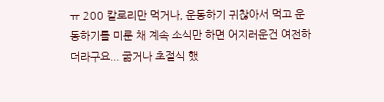ㅠ 200 칼로리만 먹거나, 운동하기 귀찮아서 먹고 운동하기를 미룬 채 계속 소식만 하면 어지러운건 여전하더라구요... 굶거나 초절식 했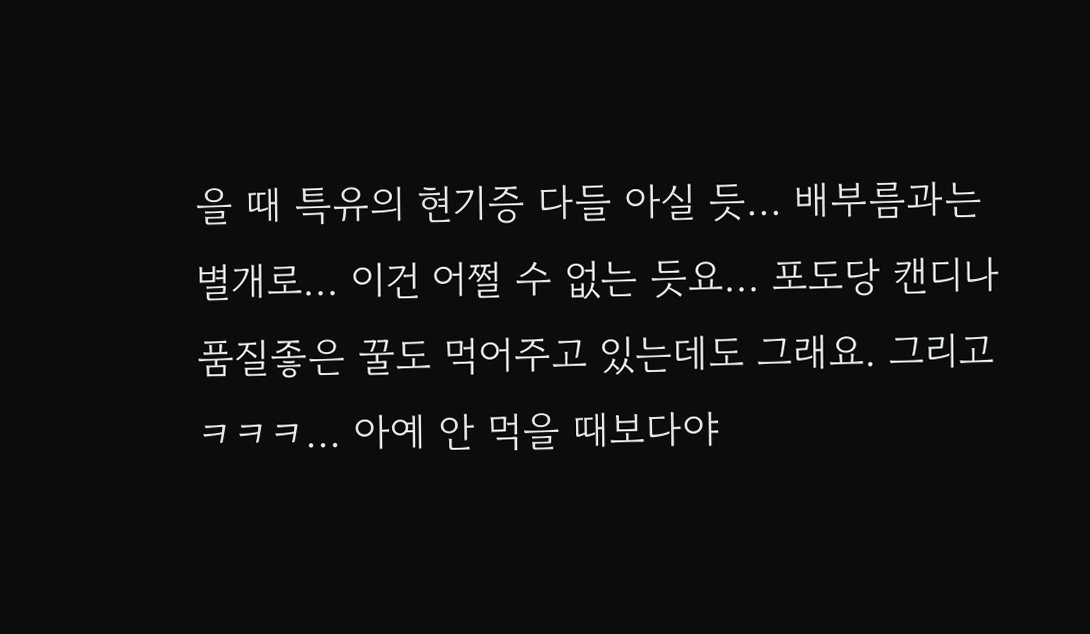을 때 특유의 현기증 다들 아실 듯... 배부름과는 별개로... 이건 어쩔 수 없는 듯요... 포도당 캔디나 품질좋은 꿀도 먹어주고 있는데도 그래요. 그리고 ㅋㅋㅋ... 아예 안 먹을 때보다야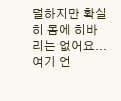덜하지만 확실히 몸에 히바리는 없어요... 여기 언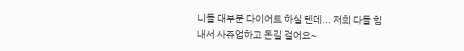니들 대부분 다이어트 하실 텐데... 저희 다들 힘내서 사쥬업하고 돈길 걸어요~